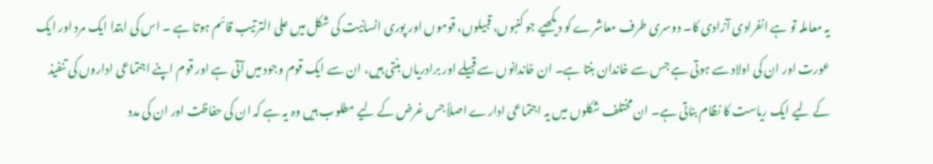یہ معاملہ تو ہے انفرادی آزادی کا۔ دوسری طرف معاشرے کو دیکھیے جو کنبوں، قبیلوں، قوموں اور پوری انسانیت کی شکل میں علی الترتیب قائم ہوتا ہے ۔ اس کی ابتدا ایک مرد اور ایک عورت اور ان کی اولاد سے ہوتی ہے جس سے خاندان بنتا ہے۔ ان خاندانوں سے قبیلے اور برادریاں بنتی ہیں، ان سے ایک قوم وجود میں آتی ہے اور قوم اپنے اجتماعی اداروں کی تنفیذ کے لیے ایک ریاست کا نظام بناتی ہے۔ ان مختلف شکلوں میں یہ اجتماعی ادارے اصلاً جس غرض کے لیے مطلوب ہیں وہ یہ ہے کہ ان کی حفاظت اور ان کی مدد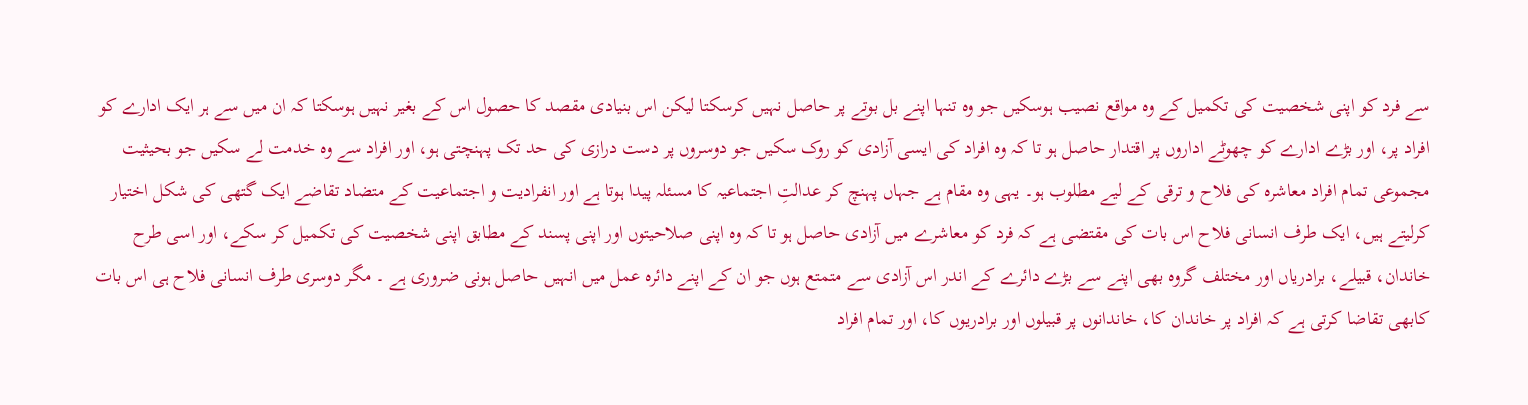سے فرد کو اپنی شخصیت کی تکمیل کے وہ مواقع نصیب ہوسکیں جو وہ تنہا اپنے بل بوتے پر حاصل نہیں کرسکتا لیکن اس بنیادی مقصد کا حصول اس کے بغیر نہیں ہوسکتا کہ ان میں سے ہر ایک ادارے کو افراد پر، اور بڑے ادارے کو چھوٹے اداروں پر اقتدار حاصل ہو تا کہ وہ افراد کی ایسی آزادی کو روک سکیں جو دوسروں پر دست درازی کی حد تک پہنچتی ہو، اور افراد سے وہ خدمت لے سکیں جو بحیثیت مجموعی تمام افراد معاشرہ کی فلاح و ترقی کے لیے مطلوب ہو۔ یہی وہ مقام ہے جہاں پہنچ کر عدالتِ اجتماعیہ کا مسئلہ پیدا ہوتا ہے اور انفرادیت و اجتماعیت کے متضاد تقاضے ایک گتھی کی شکل اختیار کرلیتے ہیں، ایک طرف انسانی فلاح اس بات کی مقتضی ہے کہ فرد کو معاشرے میں آزادی حاصل ہو تا کہ وہ اپنی صلاحیتوں اور اپنی پسند کے مطابق اپنی شخصیت کی تکمیل کر سکے، اور اسی طرح خاندان، قبیلے، برادریاں اور مختلف گروہ بھی اپنے سے بڑے دائرے کے اندر اس آزادی سے متمتع ہوں جو ان کے اپنے دائرہ عمل میں انہیں حاصل ہونی ضروری ہے ۔ مگر دوسری طرف انسانی فلاح ہی اس بات کابھی تقاضا کرتی ہے کہ افراد پر خاندان کا، خاندانوں پر قبیلوں اور برادریوں کا، اور تمام افراد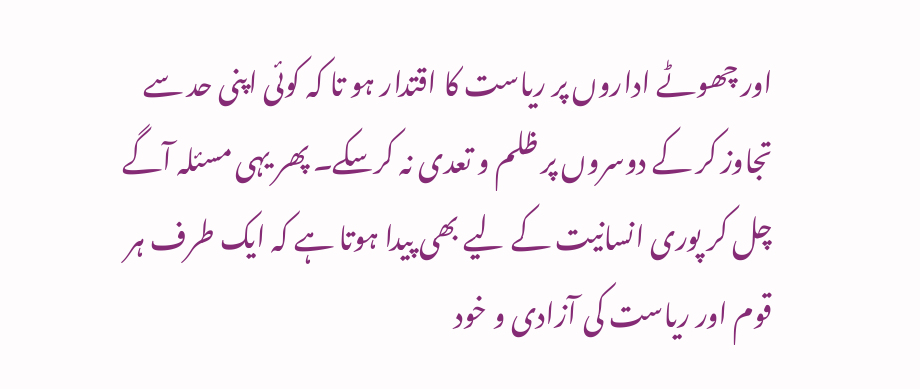اور چھوٹے اداروں پر ریاست کا اقتدار ہو تا کہ کوئی اپنی حد سے تجاوز کر کے دوسروں پر ظلم و تعدی نہ کرسکے۔ پھر یہی مسئلہ آگے چل کر پوری انسانیت کے لیے بھی پیدا ہوتا ہے کہ ایک طرف ہر قوم اور ریاست کی آزادی و خود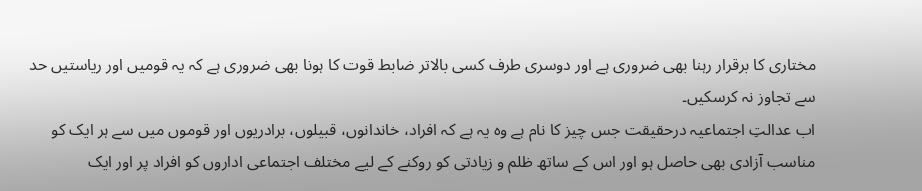مختاری کا برقرار رہنا بھی ضروری ہے اور دوسری طرف کسی بالاتر ضابط قوت کا ہونا بھی ضروری ہے کہ یہ قومیں اور ریاستیں حد سے تجاوز نہ کرسکیں۔
اب عدالتِ اجتماعیہ درحقیقت جس چیز کا نام ہے وہ یہ ہے کہ افراد، خاندانوں، قبیلوں، برادریوں اور قوموں میں سے ہر ایک کو مناسب آزادی بھی حاصل ہو اور اس کے ساتھ ظلم و زیادتی کو روکنے کے لیے مختلف اجتماعی اداروں کو افراد پر اور ایک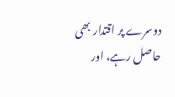دوسرے پر اقتدار بھی حاصل رہے، اور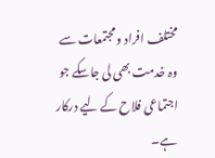مختلف افراد و مجتمعات سے وہ خدمت بھی لی جاسکے جو اجتماعی فلاح کے لیے درکار ہے۔